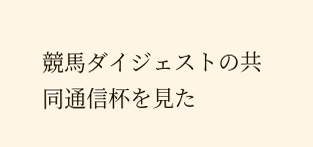競馬ダイジェストの共同通信杯を見た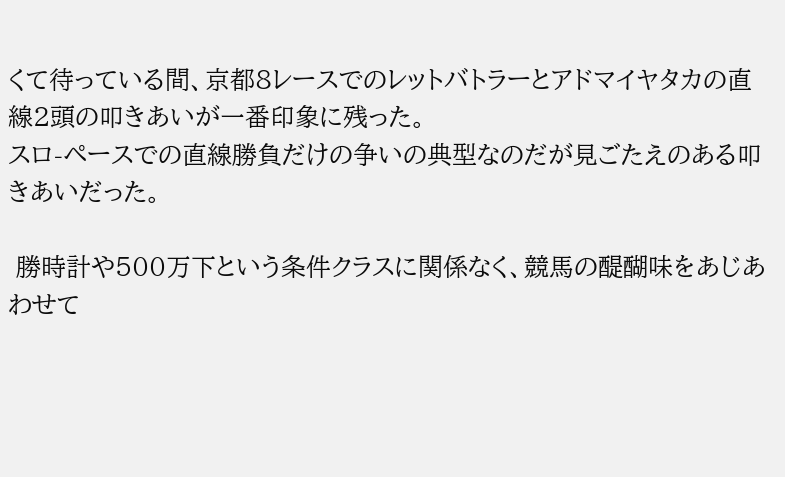くて待っている間、京都8レースでのレットバトラーとアドマイヤタカの直線2頭の叩きあいが一番印象に残った。
スロ-ペースでの直線勝負だけの争いの典型なのだが見ごたえのある叩きあいだった。

 勝時計や500万下という条件クラスに関係なく、競馬の醍醐味をあじあわせて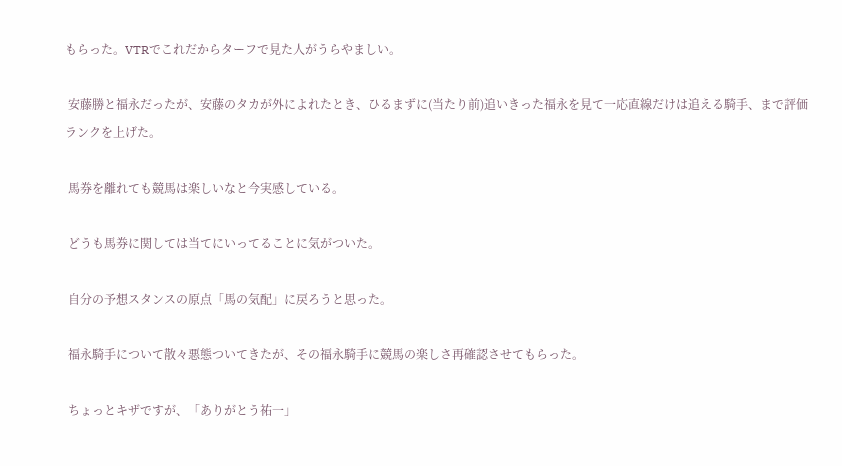もらった。VTRでこれだからターフで見た人がうらやましい。

 安藤勝と福永だったが、安藤のタカが外によれたとき、ひるまずに(当たり前)追いきった福永を見て一応直線だけは追える騎手、まで評価ランクを上げた。

 馬券を離れても競馬は楽しいなと今実感している。

 どうも馬券に関しては当てにいってることに気がついた。

 自分の予想スタンスの原点「馬の気配」に戻ろうと思った。

 福永騎手について散々悪態ついてきたが、その福永騎手に競馬の楽しさ再確認させてもらった。

 ちょっとキザですが、「ありがとう祐一」